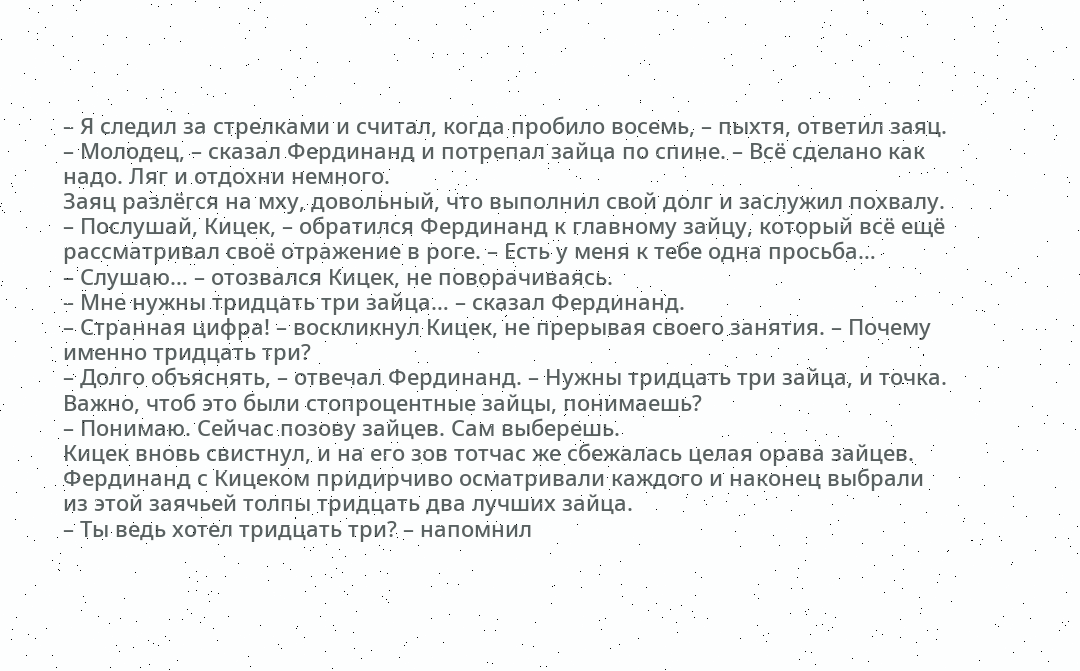– Я следил за стрелками и считал, когда пробило восемь, – пыхтя, ответил заяц.
– Молодец, – сказал Фердинанд и потрепал зайца по спине. – Всё сделано как надо. Ляг и отдохни немного.
Заяц разлёгся на мху, довольный, что выполнил свой долг и заслужил похвалу.
– Послушай, Кицек, – обратился Фердинанд к главному зайцу, который всё ещё рассматривал своё отражение в роге. – Есть у меня к тебе одна просьба…
– Слушаю… – отозвался Кицек, не поворачиваясь.
– Мне нужны тридцать три зайца… – сказал Фердинанд.
– Странная цифра! – воскликнул Кицек, не прерывая своего занятия. – Почему именно тридцать три?
– Долго объяснять, – отвечал Фердинанд. – Нужны тридцать три зайца, и точка. Важно, чтоб это были стопроцентные зайцы, понимаешь?
– Понимаю. Сейчас позову зайцев. Сам выберешь.
Кицек вновь свистнул, и на его зов тотчас же сбежалась целая орава зайцев. Фердинанд с Кицеком придирчиво осматривали каждого и наконец выбрали из этой заячьей толпы тридцать два лучших зайца.
– Ты ведь хотел тридцать три? – напомнил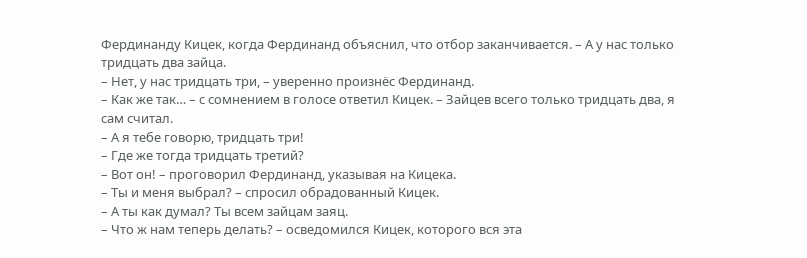Фердинанду Кицек, когда Фердинанд объяснил, что отбор заканчивается. – А у нас только тридцать два зайца.
– Нет, у нас тридцать три, – уверенно произнёс Фердинанд.
– Как же так… – с сомнением в голосе ответил Кицек. – Зайцев всего только тридцать два, я сам считал.
– А я тебе говорю, тридцать три!
– Где же тогда тридцать третий?
– Вот он! – проговорил Фердинанд, указывая на Кицека.
– Ты и меня выбрал? – спросил обрадованный Кицек.
– А ты как думал? Ты всем зайцам заяц.
– Что ж нам теперь делать? – осведомился Кицек, которого вся эта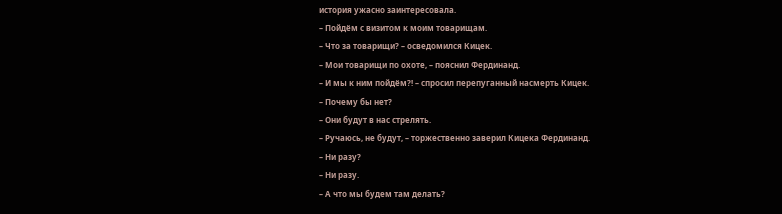история ужасно заинтересовала.
– Пойдём с визитом к моим товарищам.
– Что за товарищи? – осведомился Кицек.
– Мои товарищи по охоте, – пояснил Фердинанд.
– И мы к ним пойдём?! – спросил перепуганный насмерть Кицек.
– Почему бы нет?
– Они будут в нас стрелять.
– Ручаюсь, не будут, – торжественно заверил Кицека Фердинанд.
– Ни разу?
– Ни разу.
– А что мы будем там делать?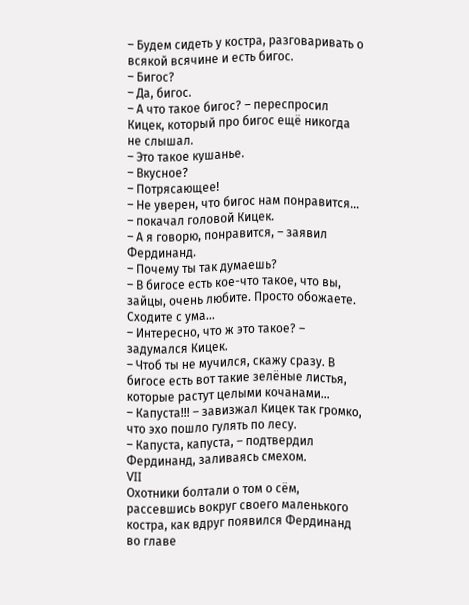– Будем сидеть у костра, разговаривать о всякой всячине и есть бигос.
– Бигос?
– Да, бигос.
– А что такое бигос? – переспросил Кицек, который про бигос ещё никогда не слышал.
– Это такое кушанье.
– Вкусное?
– Потрясающее!
– Не уверен, что бигос нам понравится… – покачал головой Кицек.
– А я говорю, понравится, – заявил Фердинанд.
– Почему ты так думаешь?
– В бигосе есть кое-что такое, что вы, зайцы, очень любите. Просто обожаете. Сходите с ума…
– Интересно, что ж это такое? – задумался Кицек.
– Чтоб ты не мучился, скажу сразу. В бигосе есть вот такие зелёные листья, которые растут целыми кочанами…
– Капуста!!! – завизжал Кицек так громко, что эхо пошло гулять по лесу.
– Капуста, капуста, – подтвердил Фердинанд, заливаясь смехом.
VII
Охотники болтали о том о сём, рассевшись вокруг своего маленького костра, как вдруг появился Фердинанд во главе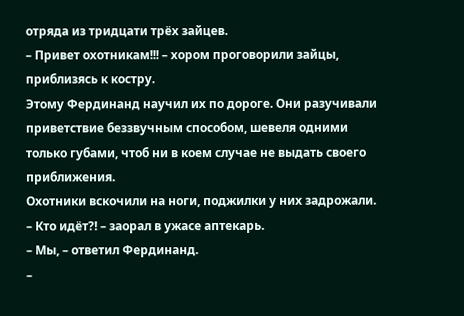отряда из тридцати трёх зайцев.
– Привет охотникам!!! – хором проговорили зайцы, приблизясь к костру.
Этому Фердинанд научил их по дороге. Они разучивали приветствие беззвучным способом, шевеля одними только губами, чтоб ни в коем случае не выдать своего приближения.
Охотники вскочили на ноги, поджилки у них задрожали.
– Кто идёт?! – заорал в ужасе аптекарь.
– Мы, – ответил Фердинанд.
–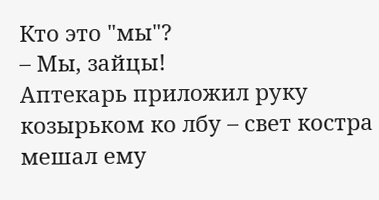Кто это "мы"?
– Мы, зайцы!
Аптекарь приложил руку козырьком ко лбу – свет костра мешал ему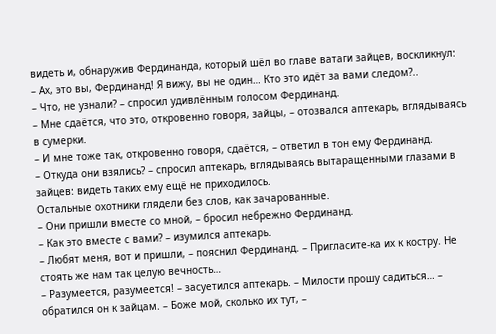видеть и, обнаружив Фердинанда, который шёл во главе ватаги зайцев, воскликнул:
– Ах, это вы, Фердинанд! Я вижу, вы не один… Кто это идёт за вами следом?..
– Что, не узнали? – спросил удивлённым голосом Фердинанд.
– Мне сдаётся, что это, откровенно говоря, зайцы, – отозвался аптекарь, вглядываясь в сумерки.
– И мне тоже так, откровенно говоря, сдаётся, – ответил в тон ему Фердинанд.
– Откуда они взялись? – спросил аптекарь, вглядываясь вытаращенными глазами в зайцев: видеть таких ему ещё не приходилось.
Остальные охотники глядели без слов, как зачарованные.
– Они пришли вместе со мной, – бросил небрежно Фердинанд.
– Как это вместе с вами? – изумился аптекарь.
– Любят меня, вот и пришли, – пояснил Фердинанд. – Пригласите-ка их к костру. Не стоять же нам так целую вечность…
– Разумеется, разумеется! – засуетился аптекарь. – Милости прошу садиться… – обратился он к зайцам. – Боже мой, сколько их тут, –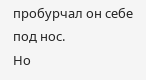пробурчал он себе под нос.
Но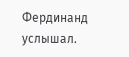Фердинанд услышал.